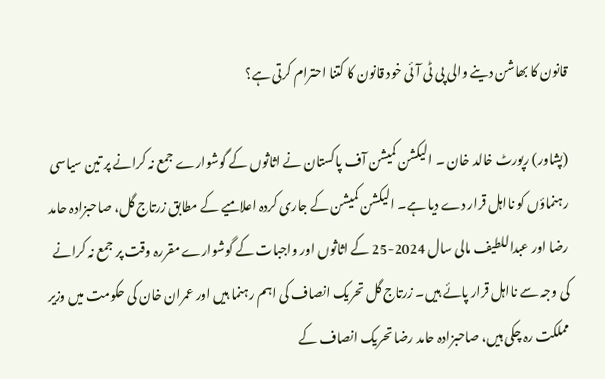قانون کا بھاشن دینے والی پی ٹی آئی خود قانون کا کتنا احترام کرتی ہے؟

(پشاور) رپورٹ خالد خان ۔ الیکشن کمیشن آف پاکستان نے اثاثوں کے گوشوارے جمع نہ کرانے پر تین سیاسی رہنماؤں کو نااہل قرار دے دیا ہے۔ الیکشن کمیشن کے جاری کردہ اعلامیے کے مطابق زرتاج گل، صاحبزادہ حامد رضا اور عبداللطیف مالی سال 2024-25 کے اثاثوں اور واجبات کے گوشوارے مقررہ وقت پر جمع نہ کرانے کی وجہ سے نااہل قرار پائے ہیں۔ زرتاج گل تحریک انصاف کی اہم رہنما ہیں اور عمران خان کی حکومت میں وزیر مملکت رہ چکی ہیں، صاحبزادہ حامد رضا تحریک انصاف کے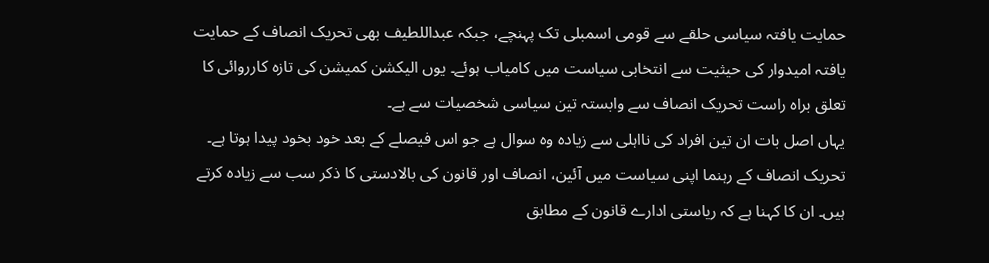حمایت یافتہ سیاسی حلقے سے قومی اسمبلی تک پہنچے، جبکہ عبداللطیف بھی تحریک انصاف کے حمایت یافتہ امیدوار کی حیثیت سے انتخابی سیاست میں کامیاب ہوئے۔ یوں الیکشن کمیشن کی تازہ کارروائی کا تعلق براہ راست تحریک انصاف سے وابستہ تین سیاسی شخصیات سے ہے۔
یہاں اصل بات ان تین افراد کی نااہلی سے زیادہ وہ سوال ہے جو اس فیصلے کے بعد خود بخود پیدا ہوتا ہے۔ تحریک انصاف کے رہنما اپنی سیاست میں آئین، انصاف اور قانون کی بالادستی کا ذکر سب سے زیادہ کرتے ہیں۔ ان کا کہنا ہے کہ ریاستی ادارے قانون کے مطابق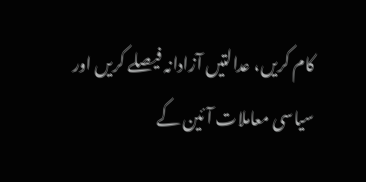کام کریں، عدالتیں آزادانہ فیصلے کریں اور سیاسی معاملات آئین کے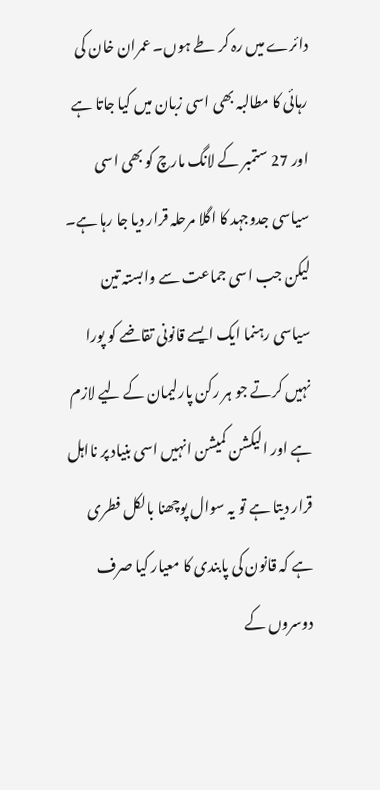دائرے میں رہ کر طے ہوں۔ عمران خان کی رہائی کا مطالبہ بھی اسی زبان میں کیا جاتا ہے اور 27 ستمبر کے لانگ مارچ کو بھی اسی سیاسی جدوجہد کا اگلا مرحلہ قرار دیا جا رہا ہے۔ لیکن جب اسی جماعت سے وابستہ تین سیاسی رہنما ایک ایسے قانونی تقاضے کو پورا نہیں کرتے جو ہر رکن پارلیمان کے لیے لازم ہے اور الیکشن کمیشن انہیں اسی بنیاد پر نااہل قرار دیتا ہے تو یہ سوال پوچھنا بالکل فطری ہے کہ قانون کی پابندی کا معیار کیا صرف دوسروں کے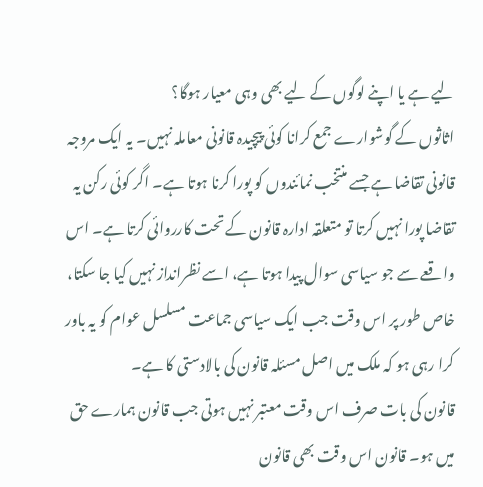لیے ہے یا اپنے لوگوں کے لیے بھی وہی معیار ہوگا؟
اثاثوں کے گوشوارے جمع کرانا کوئی پیچیدہ قانونی معاملہ نہیں۔ یہ ایک مروجہ قانونی تقاضا ہے جسے منتخب نمائندوں کو پورا کرنا ہوتا ہے۔ اگر کوئی رکن یہ تقاضا پورا نہیں کرتا تو متعلقہ ادارہ قانون کے تحت کارروائی کرتا ہے۔ اس واقعے سے جو سیاسی سوال پیدا ہوتا ہے، اسے نظرانداز نہیں کیا جا سکتا، خاص طور پر اس وقت جب ایک سیاسی جماعت مسلسل عوام کو یہ باور کرا رہی ہو کہ ملک میں اصل مسئلہ قانون کی بالادستی کا ہے۔
قانون کی بات صرف اس وقت معتبر نہیں ہوتی جب قانون ہمارے حق میں ہو۔ قانون اس وقت بھی قانون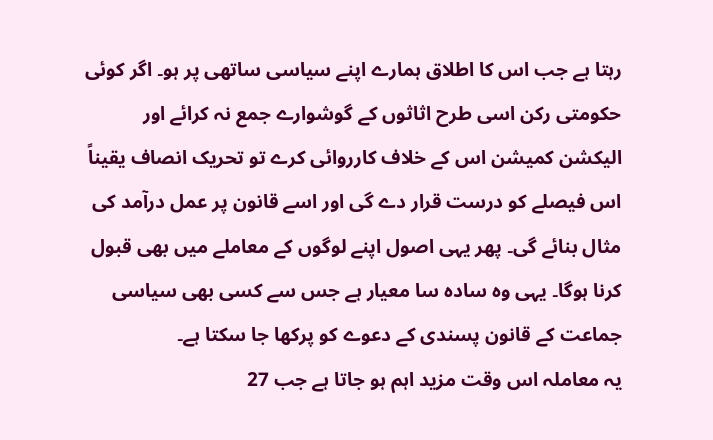رہتا ہے جب اس کا اطلاق ہمارے اپنے سیاسی ساتھی پر ہو۔ اگر کوئی حکومتی رکن اسی طرح اثاثوں کے گوشوارے جمع نہ کرائے اور الیکشن کمیشن اس کے خلاف کارروائی کرے تو تحریک انصاف یقیناً اس فیصلے کو درست قرار دے گی اور اسے قانون پر عمل درآمد کی مثال بنائے گی۔ پھر یہی اصول اپنے لوگوں کے معاملے میں بھی قبول کرنا ہوگا۔ یہی وہ سادہ سا معیار ہے جس سے کسی بھی سیاسی جماعت کے قانون پسندی کے دعوے کو پرکھا جا سکتا ہے۔
یہ معاملہ اس وقت مزید اہم ہو جاتا ہے جب 27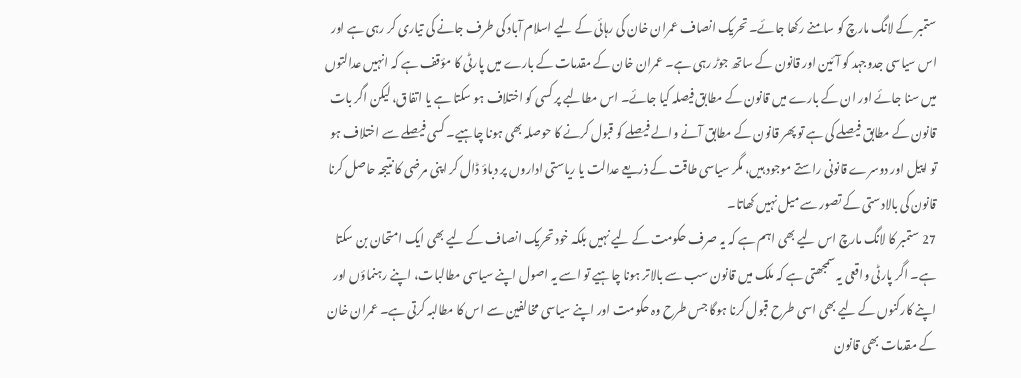ستمبر کے لانگ مارچ کو سامنے رکھا جائے۔ تحریک انصاف عمران خان کی رہائی کے لیے اسلام آباد کی طرف جانے کی تیاری کر رہی ہے اور اس سیاسی جدوجہد کو آئین اور قانون کے ساتھ جوڑ رہی ہے۔ عمران خان کے مقدمات کے بارے میں پارٹی کا مؤقف ہے کہ انہیں عدالتوں میں سنا جائے اور ان کے بارے میں قانون کے مطابق فیصلہ کیا جائے۔ اس مطالبے پر کسی کو اختلاف ہو سکتا ہے یا اتفاق، لیکن اگر بات قانون کے مطابق فیصلے کی ہے تو پھر قانون کے مطابق آنے والے فیصلے کو قبول کرنے کا حوصلہ بھی ہونا چاہیے۔ کسی فیصلے سے اختلاف ہو تو اپیل اور دوسرے قانونی راستے موجود ہیں، مگر سیاسی طاقت کے ذریعے عدالت یا ریاستی اداروں پر دباؤ ڈال کر اپنی مرضی کا نتیجہ حاصل کرنا قانون کی بالادستی کے تصور سے میل نہیں کھاتا۔
27 ستمبر کا لانگ مارچ اس لیے بھی اہم ہے کہ یہ صرف حکومت کے لیے نہیں بلکہ خود تحریک انصاف کے لیے بھی ایک امتحان بن سکتا ہے۔ اگر پارٹی واقعی یہ سمجھتی ہے کہ ملک میں قانون سب سے بالاتر ہونا چاہیے تو اسے یہ اصول اپنے سیاسی مطالبات، اپنے رہنماؤں اور اپنے کارکنوں کے لیے بھی اسی طرح قبول کرنا ہوگا جس طرح وہ حکومت اور اپنے سیاسی مخالفین سے اس کا مطالبہ کرتی ہے۔ عمران خان کے مقدمات بھی قانون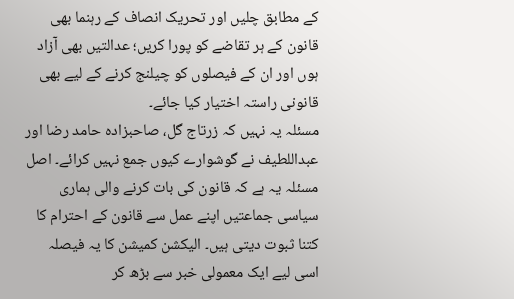کے مطابق چلیں اور تحریک انصاف کے رہنما بھی قانون کے ہر تقاضے کو پورا کریں؛ عدالتیں بھی آزاد ہوں اور ان کے فیصلوں کو چیلنج کرنے کے لیے بھی قانونی راستہ اختیار کیا جائے۔
مسئلہ یہ نہیں کہ زرتاج گل، صاحبزادہ حامد رضا اور عبداللطیف نے گوشوارے کیوں جمع نہیں کرائے۔ اصل مسئلہ یہ ہے کہ قانون کی بات کرنے والی ہماری سیاسی جماعتیں اپنے عمل سے قانون کے احترام کا کتنا ثبوت دیتی ہیں۔ الیکشن کمیشن کا یہ فیصلہ اسی لیے ایک معمولی خبر سے بڑھ کر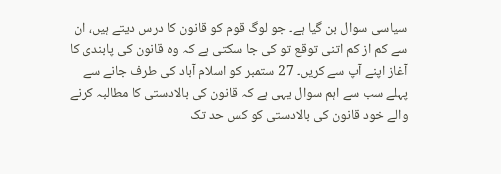سیاسی سوال بن گیا ہے۔ جو لوگ قوم کو قانون کا درس دیتے ہیں، ان سے کم از کم اتنی توقع تو کی جا سکتی ہے کہ وہ قانون کی پابندی کا آغاز اپنے آپ سے کریں۔ 27 ستمبر کو اسلام آباد کی طرف جانے سے پہلے سب سے اہم سوال یہی ہے کہ قانون کی بالادستی کا مطالبہ کرنے والے خود قانون کی بالادستی کو کس حد تک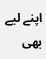اپنے لیے بھی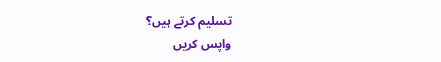تسلیم کرتے ہیں؟
واپس کریں